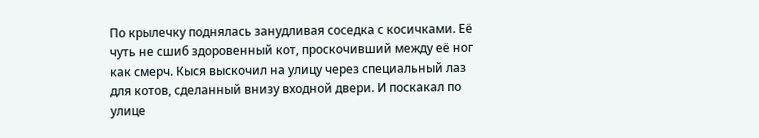По крылечку поднялась занудливая соседка с косичками. Её чуть не сшиб здоровенный кот, проскочивший между её ног как смерч. Кыся выскочил на улицу через специальный лаз для котов, сделанный внизу входной двери. И поскакал по улице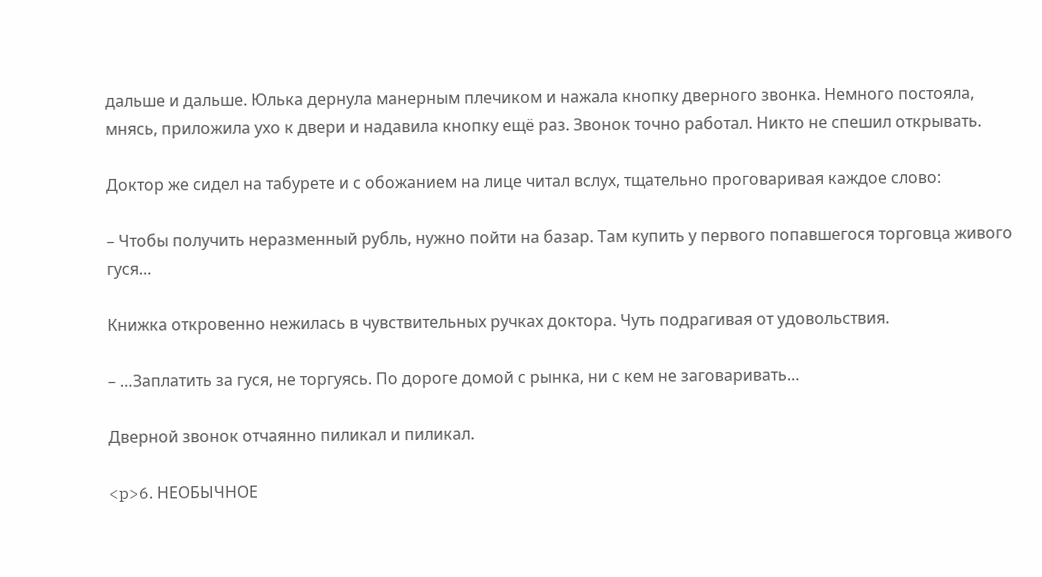дальше и дальше. Юлька дернула манерным плечиком и нажала кнопку дверного звонка. Немного постояла, мнясь, приложила ухо к двери и надавила кнопку ещё раз. Звонок точно работал. Никто не спешил открывать.

Доктор же сидел на табурете и с обожанием на лице читал вслух, тщательно проговаривая каждое слово:

– Чтобы получить неразменный рубль, нужно пойти на базар. Там купить у первого попавшегося торговца живого гуся…

Книжка откровенно нежилась в чувствительных ручках доктора. Чуть подрагивая от удовольствия.

– …Заплатить за гуся, не торгуясь. По дороге домой с рынка, ни с кем не заговаривать…

Дверной звонок отчаянно пиликал и пиликал.

<p>6. НЕОБЫЧНОЕ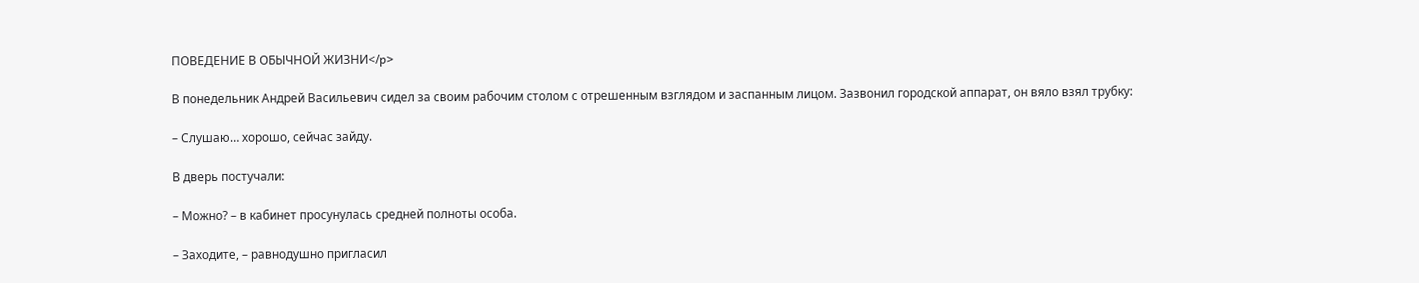ПОВЕДЕНИЕ В ОБЫЧНОЙ ЖИЗНИ</p>

В понедельник Андрей Васильевич сидел за своим рабочим столом с отрешенным взглядом и заспанным лицом. Зазвонил городской аппарат, он вяло взял трубку:

– Слушаю… хорошо, сейчас зайду.

В дверь постучали:

– Можно? – в кабинет просунулась средней полноты особа.

– Заходите, – равнодушно пригласил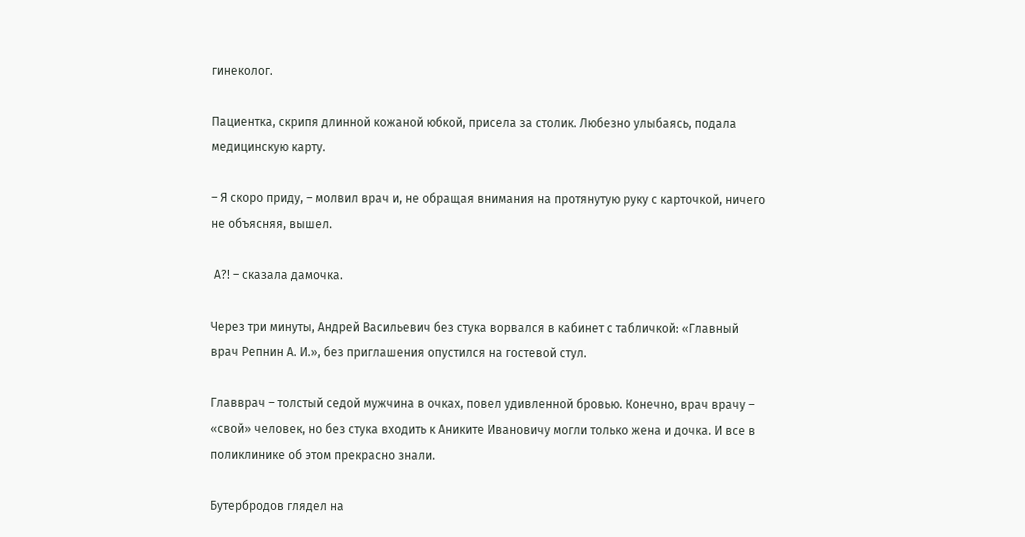гинеколог.

Пациентка, скрипя длинной кожаной юбкой, присела за столик. Любезно улыбаясь, подала медицинскую карту.

– Я скоро приду, – молвил врач и, не обращая внимания на протянутую руку с карточкой, ничего не объясняя, вышел.

 А?! – сказала дамочка.

Через три минуты, Андрей Васильевич без стука ворвался в кабинет с табличкой: «Главный врач Репнин А. И.», без приглашения опустился на гостевой стул.

Главврач – толстый седой мужчина в очках, повел удивленной бровью. Конечно, врач врачу – «свой» человек, но без стука входить к Аниките Ивановичу могли только жена и дочка. И все в поликлинике об этом прекрасно знали.

Бутербродов глядел на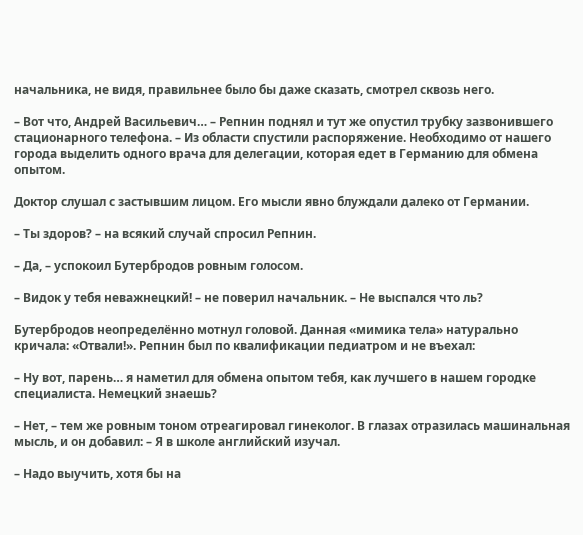начальника, не видя, правильнее было бы даже сказать, смотрел сквозь него.

– Вот что, Андрей Васильевич… – Репнин поднял и тут же опустил трубку зазвонившего стационарного телефона. – Из области спустили распоряжение. Необходимо от нашего города выделить одного врача для делегации, которая едет в Германию для обмена опытом.

Доктор слушал с застывшим лицом. Его мысли явно блуждали далеко от Германии.

– Ты здоров? – на всякий случай спросил Репнин.

– Да, – успокоил Бутербродов ровным голосом.

– Видок у тебя неважнецкий! – не поверил начальник. – Не выспался что ль?

Бутербродов неопределённо мотнул головой. Данная «мимика тела» натурально кричала: «Отвали!». Репнин был по квалификации педиатром и не въехал:

– Ну вот, парень… я наметил для обмена опытом тебя, как лучшего в нашем городке специалиста. Немецкий знаешь?

– Нет, – тем же ровным тоном отреагировал гинеколог. В глазах отразилась машинальная мысль, и он добавил: – Я в школе английский изучал.

– Надо выучить, хотя бы на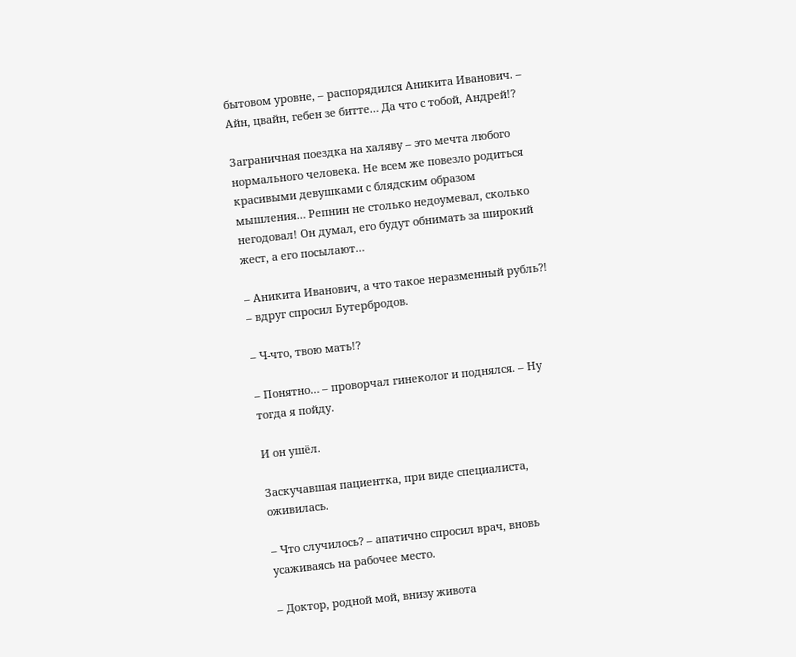бытовом уровне, – распорядился Аникита Иванович. – Айн, цвайн, гебен зе битте… Да что с тобой, Андрей!?

Заграничная поездка на халяву – это мечта любого нормального человека. Не всем же повезло родиться красивыми девушками с блядским образом мышления… Репнин не столько недоумевал, сколько негодовал! Он думал, его будут обнимать за широкий жест, а его посылают…

– Аникита Иванович, а что такое неразменный рубль?! – вдруг спросил Бутербродов.

– Ч-что, твою мать!?

– Понятно… – проворчал гинеколог и поднялся. – Ну тогда я пойду.

И он ушёл.

Заскучавшая пациентка, при виде специалиста, оживилась.

– Что случилось? – апатично спросил врач, вновь усаживаясь на рабочее место.

– Доктор, родной мой, внизу живота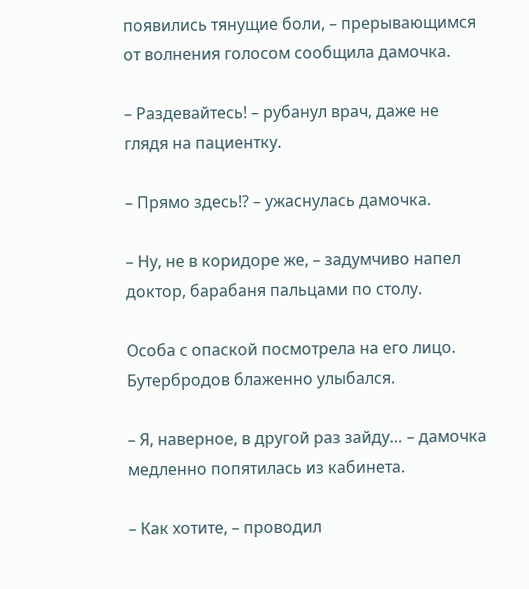появились тянущие боли, – прерывающимся от волнения голосом сообщила дамочка.

– Раздевайтесь! – рубанул врач, даже не глядя на пациентку.

– Прямо здесь!? – ужаснулась дамочка.

– Ну, не в коридоре же, – задумчиво напел доктор, барабаня пальцами по столу.

Особа с опаской посмотрела на его лицо. Бутербродов блаженно улыбался.

– Я, наверное, в другой раз зайду… – дамочка медленно попятилась из кабинета.

– Как хотите, – проводил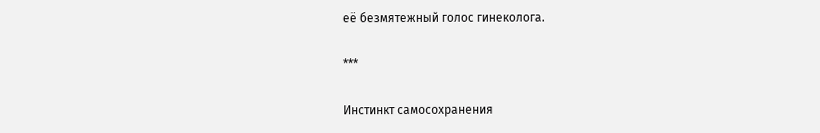её безмятежный голос гинеколога.

***

Инстинкт самосохранения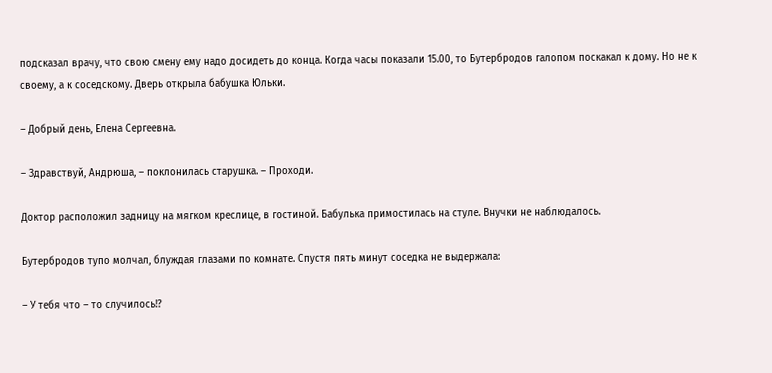подсказал врачу, что свою смену ему надо досидеть до конца. Когда часы показали 15.00, то Бутербродов галопом поскакал к дому. Но не к своему, а к соседскому. Дверь открыла бабушка Юльки.

– Добрый день, Елена Сергеевна.

– Здравствуй, Андрюша, – поклонилась старушка. – Проходи.

Доктор расположил задницу на мягком креслице, в гостиной. Бабулька примостилась на стуле. Внучки не наблюдалось.

Бутербродов тупо молчал, блуждая глазами по комнате. Спустя пять минут соседка не выдержала:

– У тебя что – то случилось!?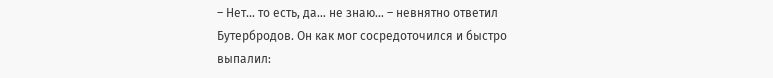– Нет… то есть, да… не знаю… – невнятно ответил Бутербродов. Он как мог сосредоточился и быстро выпалил: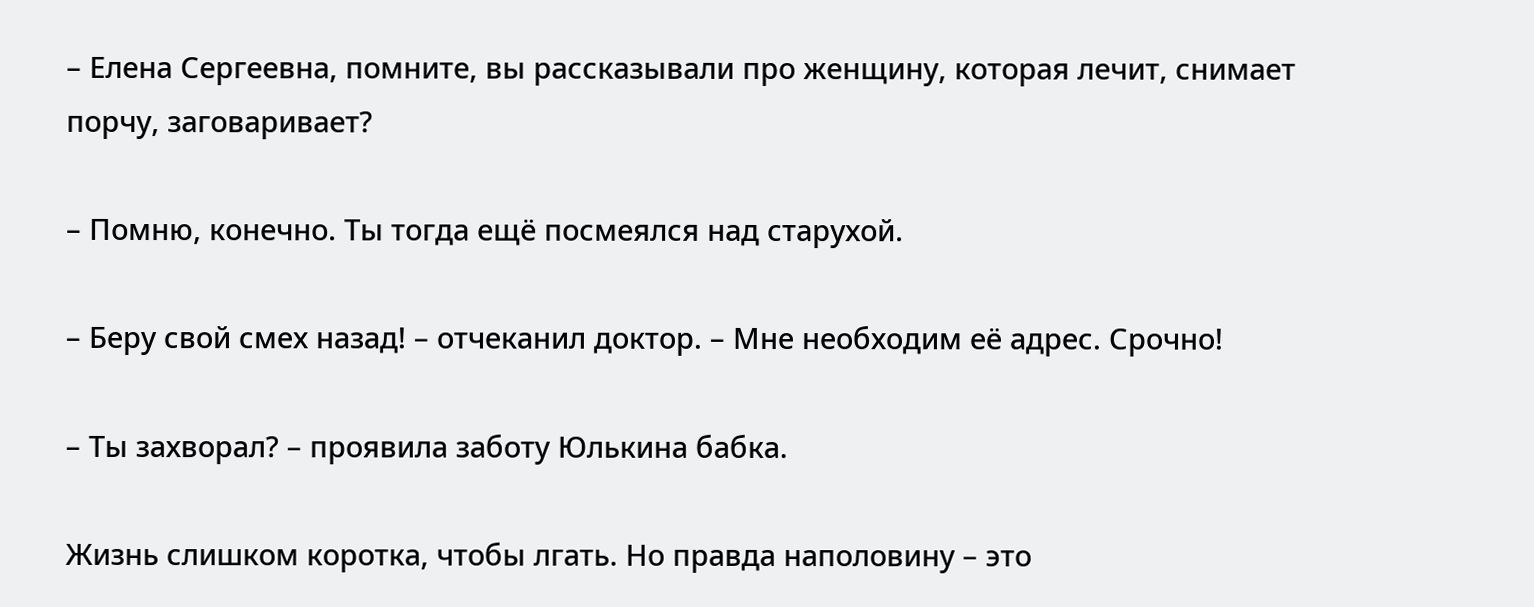– Елена Сергеевна, помните, вы рассказывали про женщину, которая лечит, снимает порчу, заговаривает?

– Помню, конечно. Ты тогда ещё посмеялся над старухой.

– Беру свой смех назад! – отчеканил доктор. – Мне необходим её адрес. Срочно!

– Ты захворал? – проявила заботу Юлькина бабка.

Жизнь слишком коротка, чтобы лгать. Но правда наполовину – это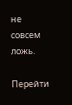не совсем ложь.

Перейти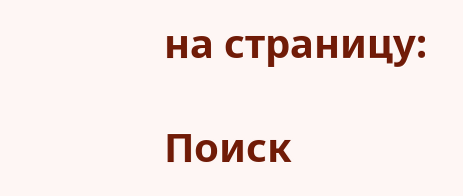на страницу:

Поиск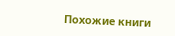Похожие книги